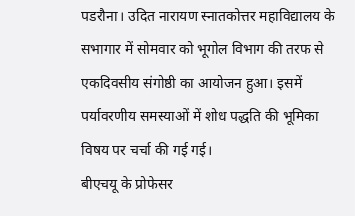पडरौना। उदित नारायण स्नातकोत्तर महाविद्यालय के सभागार में सोमवार को भूगोल विभाग की तरफ से एकदिवसीय संगोष्ठी का आयोजन हुआ। इसमें पर्यावरणीय समस्याओं में शोध पद्धति की भूमिका विषय पर चर्चा की गई गई।
बीएचयू के प्रोफेसर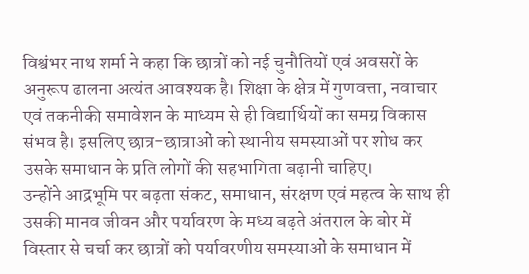विश्वंभर नाथ शर्मा ने कहा कि छात्रों को नई चुनौतियों एवं अवसरों के अनुरूप ढालना अत्यंत आवश्यक है। शिक्षा के क्षेत्र में गुणवत्ता, नवाचार एवं तकनीकी समावेशन के माध्यम से ही विद्यार्थियों का समग्र विकास संभव है। इसलिए छात्र-छात्राओं को स्थानीय समस्याओं पर शोध कर उसके समाधान के प्रति लोगों की सहभागिता बढ़ानी चाहिए।
उन्होंने आद्रभूमि पर बढ़ता संकट, समाधान, संरक्षण एवं महत्व के साथ ही उसकी मानव जीवन और पर्यावरण के मध्य बढ़ते अंतराल के बोर में विस्तार से चर्चा कर छात्रों को पर्यावरणीय समस्याओं के समाधान में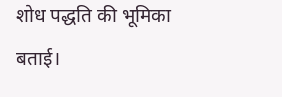शोध पद्धति की भूमिका बताई।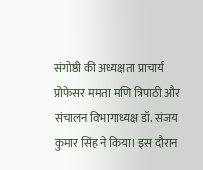संगोष्ठी की अध्यक्षता प्राचार्य प्रोफेसर ममता मणि त्रिपाठी और संचालन विभागाध्यक्ष डॉ. संजय कुमार सिंह ने किया। इस दौरान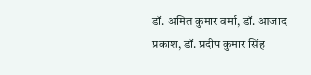डॉ. अमित कुमार वर्मा, डॉ. आजाद प्रकाश, डॉ. प्रदीप कुमार सिंह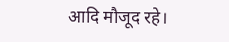आदि मौजूद रहे।